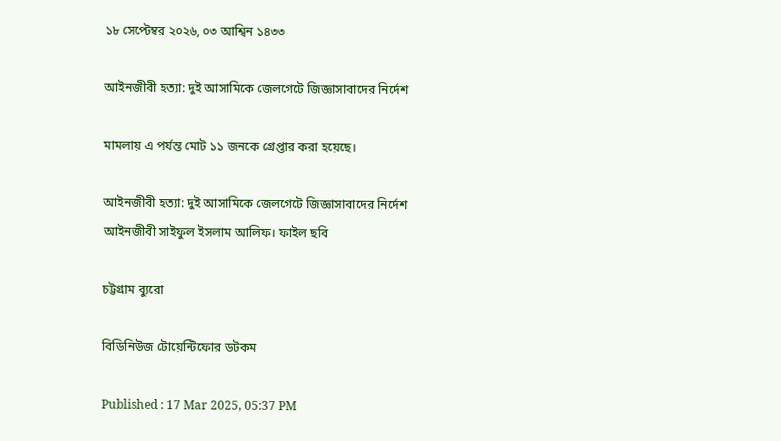১৮ সেপ্টেম্বর ২০২৬, ০৩ আশ্বিন ১৪৩৩

আইনজীবী হত্যা: দুই আসামিকে জেলগেটে জিজ্ঞাসাবাদের নির্দেশ

মামলায় এ পর্যন্ত মোট ১১ জনকে গ্রেপ্তার করা হয়েছে।

আইনজীবী হত্যা: দুই আসামিকে জেলগেটে জিজ্ঞাসাবাদের নির্দেশ
আইনজীবী সাইফুল ইসলাম আলিফ। ফাইল ছবি

চট্টগ্রাম ব্যুরো

বিডিনিউজ টোয়েন্টিফোর ডটকম

Published : 17 Mar 2025, 05:37 PM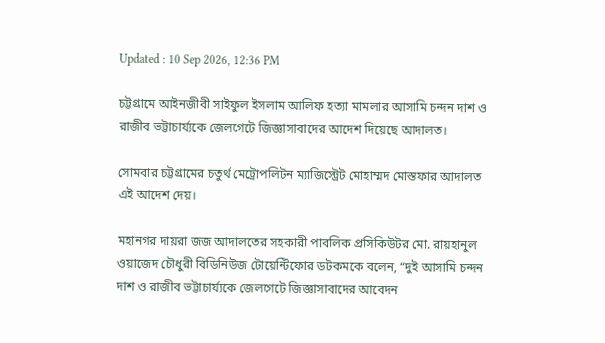Updated : 10 Sep 2026, 12:36 PM

চট্টগ্রামে আইনজীবী সাইফুল ইসলাম আলিফ হত্যা মামলার আসামি চন্দন দাশ ও রাজীব ভট্টাচার্য্যকে জেলগেটে জিজ্ঞাসাবাদের আদেশ দিয়েছে আদালত।

সোমবার চট্টগ্রামের চতুর্থ মেট্রোপলিটন ম্যাজিস্ট্রেট মোহাম্মদ মোস্তফার আদালত এই আদেশ দেয়।

মহানগর দায়রা জজ আদালতের সহকারী পাবলিক প্রসিকিউটর মো. রায়হানুল ওয়াজেদ চৌধুরী বিডিনিউজ টোয়েন্টিফোর ডটকমকে বলেন, “দুই আসামি চন্দন দাশ ও রাজীব ভট্টাচার্য্যকে জেলগেটে জিজ্ঞাসাবাদের আবেদন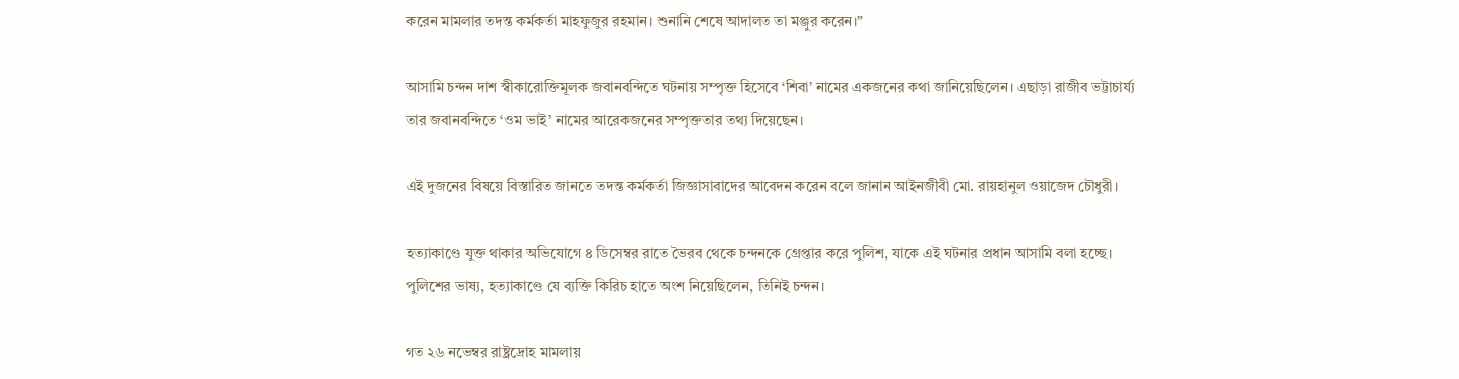করেন মামলার তদন্ত কর্মকর্তা মাহফুজুর রহমান। শুনানি শেষে আদালত তা মঞ্জুর করেন।”

আসামি চন্দন দাশ স্বীকারোক্তিমূলক জবানবন্দিতে ঘটনায় সম্পৃক্ত হিসেবে ‘শিবা’ নামের একজনের কথা জানিয়েছিলেন। এছাড়া রাজীব ভট্টাচার্য্য তার জবানবন্দিতে ‘ওম ভাই’ নামের আরেকজনের সম্পৃক্ততার তথ্য দিয়েছেন।

এই দুজনের বিষয়ে বিস্তারিত জানতে তদন্ত কর্মকর্তা জিজ্ঞাসাবাদের আবেদন করেন বলে জানান আইনজীবী মো. রায়হানুল ওয়াজেদ চৌধুরী।

হত্যাকাণ্ডে যুক্ত থাকার অভিযোগে ৪ ডিসেম্বর রাতে ভৈরব থেকে চন্দনকে গ্রেপ্তার করে পুলিশ, যাকে এই ঘটনার প্রধান আসামি বলা হচ্ছে। পুলিশের ভাষ্য, হত্যাকাণ্ডে যে ব্যক্তি কিরিচ হাতে অংশ নিয়েছিলেন, তিনিই চন্দন।

গত ২৬ নভেম্বর রাষ্ট্রদ্রোহ মামলায়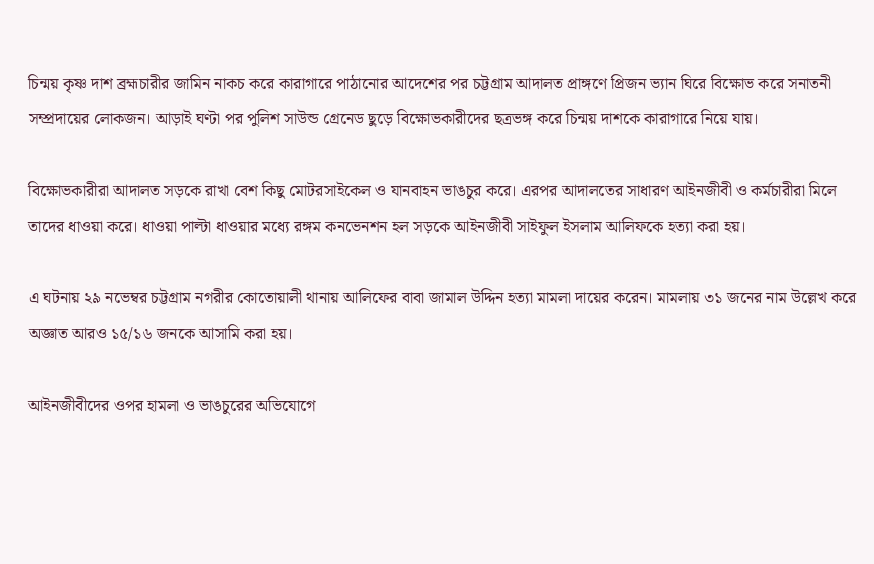চিন্ময় কৃষ্ণ দাশ ব্রহ্মচারীর জামিন নাকচ করে কারাগারে পাঠানোর আদেশের পর চট্টগ্রাম আদালত প্রাঙ্গণে প্রিজন ভ্যান ঘিরে বিক্ষোভ করে সনাতনী সম্প্রদায়ের লোকজন। আড়াই ঘণ্টা পর পুলিশ সাউন্ড গ্রেনেড ছুড়ে বিক্ষোভকারীদের ছত্রভঙ্গ করে চিন্ময় দাশকে কারাগারে নিয়ে যায়।

বিক্ষোভকারীরা আদালত সড়কে রাখা বেশ কিছু মোটরসাইকেল ও যানবাহন ভাঙচুর করে। এরপর আদালতের সাধারণ আইনজীবী ও কর্মচারীরা মিলে তাদের ধাওয়া করে। ধাওয়া পাল্টা ধাওয়ার মধ্যে রঙ্গম কনভেনশন হল সড়কে আইনজীবী সাইফুল ইসলাম আলিফকে হত্যা করা হয়।

এ ঘটনায় ২৯ নভেম্বর চট্টগ্রাম নগরীর কোতোয়ালী থানায় আলিফের বাবা জামাল উদ্দিন হত্যা মামলা দায়ের করেন। মামলায় ৩১ জনের নাম উল্লেখ করে অজ্ঞাত আরও ১৫/১৬ জনকে আসামি করা হয়।

আইনজীবীদের ওপর হামলা ও ভাঙচুরের অভিযোগে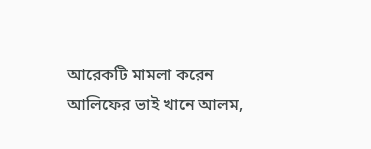আরেকটি মামলা করেন আলিফের ভাই খানে আলম,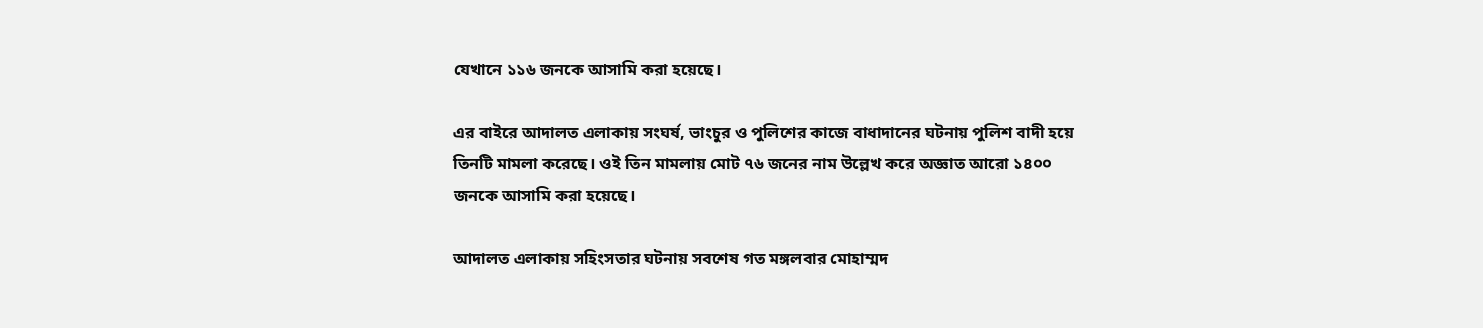যেখানে ১১৬ জনকে আসামি করা হয়েছে।

এর বাইরে আদালত এলাকায় সংঘর্ষ, ভাংচুর ও পুলিশের কাজে বাধাদানের ঘটনায় পুলিশ বাদী হয়ে তিনটি মামলা করেছে। ওই তিন মামলায় মোট ৭৬ জনের নাম উল্লেখ করে অজ্ঞাত আরো ১৪০০ জনকে আসামি করা হয়েছে।

আদালত এলাকায় সহিংসতার ঘটনায় সবশেষ গত মঙ্গলবার মোহাম্মদ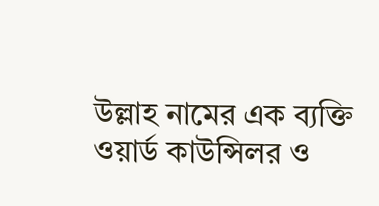উল্লাহ নামের এক ব্যক্তি ওয়ার্ড কাউন্সিলর ও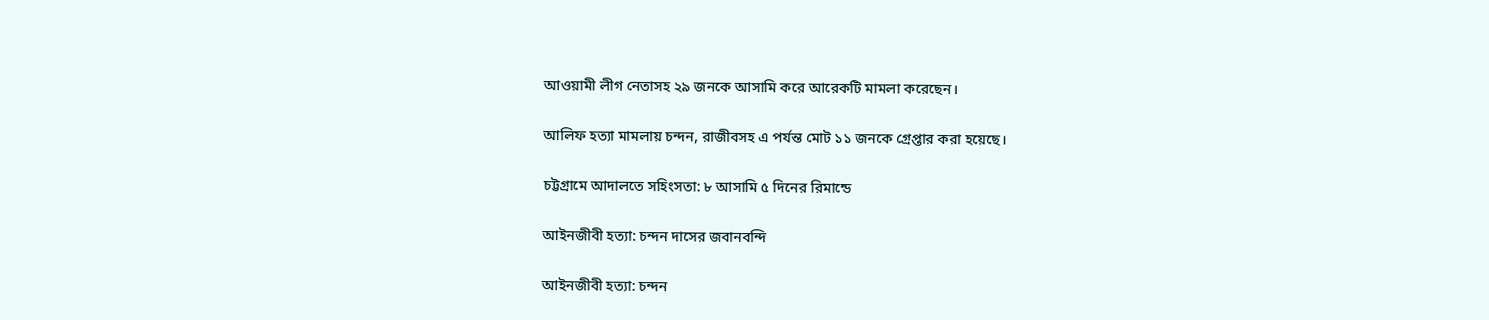আওয়ামী লীগ নেতাসহ ২৯ জনকে আসামি করে আরেকটি মামলা করেছেন।

আলিফ হত্যা মামলায় চন্দন, রাজীবসহ এ পর্যন্ত মোট ১১ জনকে গ্রেপ্তার করা হয়েছে।

চট্টগ্রামে আদালতে সহিংসতা: ৮ আসামি ৫ দিনের রিমান্ডে

আইনজীবী হত্যা: চন্দন দাসের জবানবন্দি

আইনজীবী হত্যা: চন্দন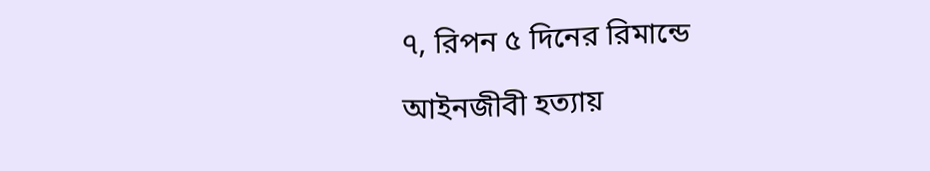৭, রিপন ৫ দিনের রিমান্ডে

আইনজীবী হত্যায়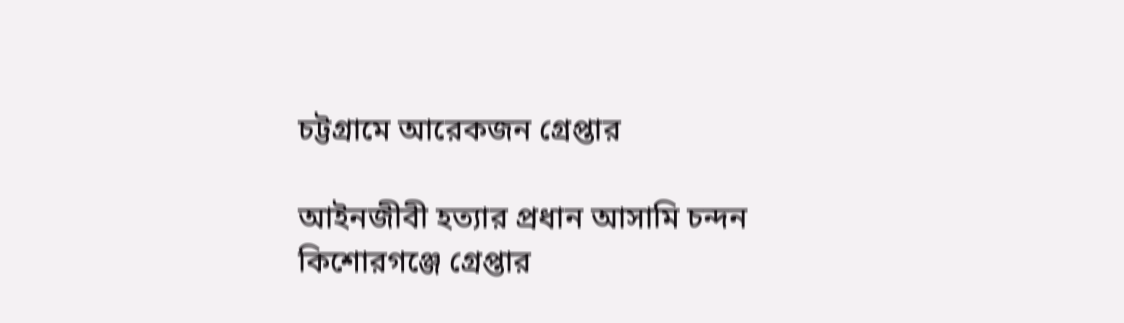চট্টগ্রামে আরেকজন গ্রেপ্তার

আইনজীবী হত্যার প্রধান আসামি চন্দন কিশোরগঞ্জে গ্রেপ্তার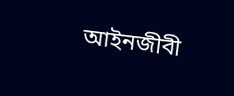আইনজীবী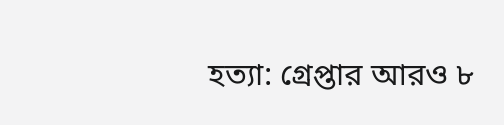হত্যা: গ্রেপ্তার আরও ৮